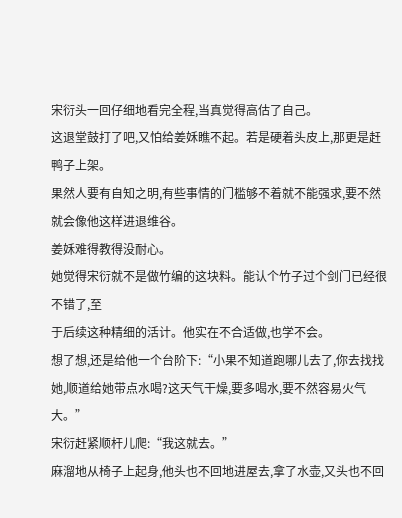宋衍头一回仔细地看完全程,当真觉得高估了自己。
这退堂鼓打了吧,又怕给姜姀瞧不起。若是硬着头皮上,那更是赶鸭子上架。
果然人要有自知之明,有些事情的门槛够不着就不能强求,要不然就会像他这样进退维谷。
姜姀难得教得没耐心。
她觉得宋衍就不是做竹编的这块料。能认个竹子过个剑门已经很不错了,至
于后续这种精细的活计。他实在不合适做,也学不会。
想了想,还是给他一个台阶下:“小果不知道跑哪儿去了,你去找找她,顺道给她带点水喝?这天气干燥,要多喝水,要不然容易火气大。”
宋衍赶紧顺杆儿爬:“我这就去。”
麻溜地从椅子上起身,他头也不回地进屋去,拿了水壶,又头也不回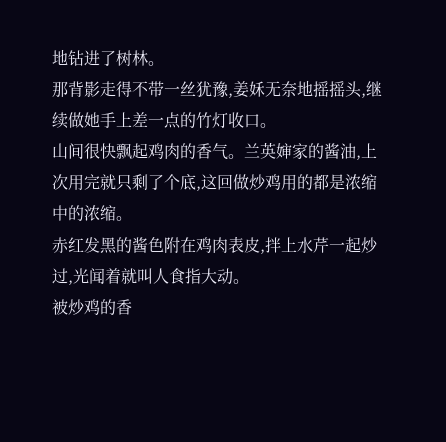地钻进了树林。
那背影走得不带一丝犹豫,姜姀无奈地摇摇头,继续做她手上差一点的竹灯收口。
山间很快飘起鸡肉的香气。兰英婶家的酱油,上次用完就只剩了个底,这回做炒鸡用的都是浓缩中的浓缩。
赤红发黑的酱色附在鸡肉表皮,拌上水芹一起炒过,光闻着就叫人食指大动。
被炒鸡的香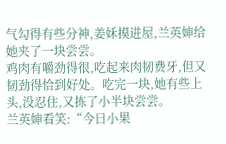气勾得有些分神,姜姀摸进屋,兰英婶给她夹了一块尝尝。
鸡肉有嚼劲得很,吃起来肉韧费牙,但又韧劲得恰到好处。吃完一块,她有些上头,没忍住,又拣了小半块尝尝。
兰英婶看笑:“今日小果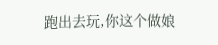跑出去玩,你这个做娘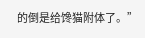的倒是给馋猫附体了。”